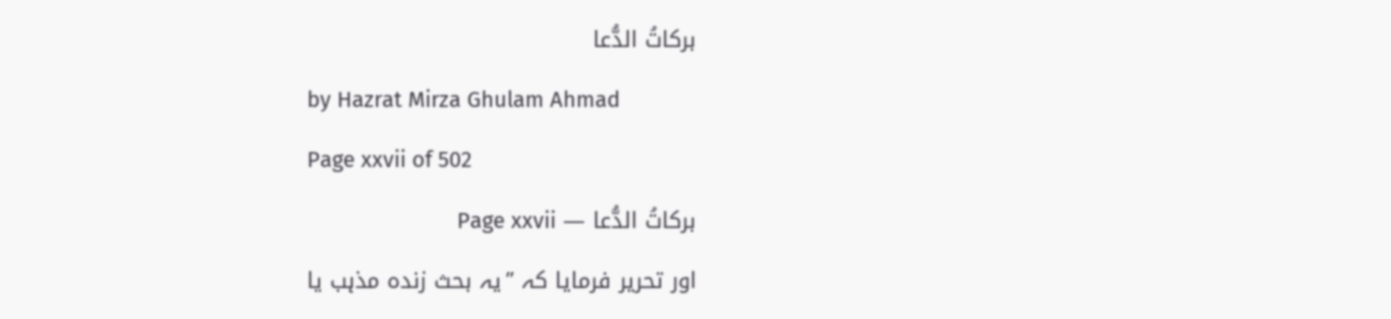برکاتُ الدُّعا

by Hazrat Mirza Ghulam Ahmad

Page xxvii of 502

برکاتُ الدُّعا — Page xxvii

اور تحریر فرمایا کہ ’’یہ بحث زندہ مذہب یا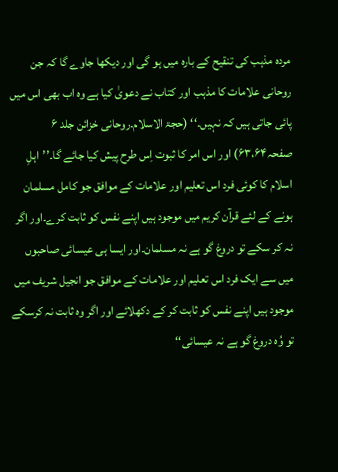مردہ مذہب کی تنقیح کے بارہ میں ہو گی اور دیکھا جاوے گا کہ جن روحانی علامات کا مذہب اور کتاب نے دعویٰ کیا ہے وہ اب بھی اس میں پائی جاتی ہیں کہ نہیں۔‘‘ (حجۃ الاسلام۔روحانی خزائن جلد ۶ صفحہ۶۳،۶۴) اور اس امر کا ثبوت اِس طرح پیش کیا جائے گا۔’’اہلِ اسلام کا کوئی فرد اس تعلیم اور علامات کے موافق جو کامل مسلمان ہونے کے لئے قرآن کریم میں موجود ہیں اپنے نفس کو ثابت کرے۔اور اگر نہ کر سکے تو دروغ گو ہے نہ مسلمان۔اور ایسا ہی عیسائی صاحبوں میں سے ایک فرد اس تعلیم اور علامات کے موافق جو انجیل شریف میں موجود ہیں اپنے نفس کو ثابت کر کے دکھلائے اور اگر وہ ثابت نہ کرسکے تو وُہ دروغ گو ہے نہ عیسائی‘‘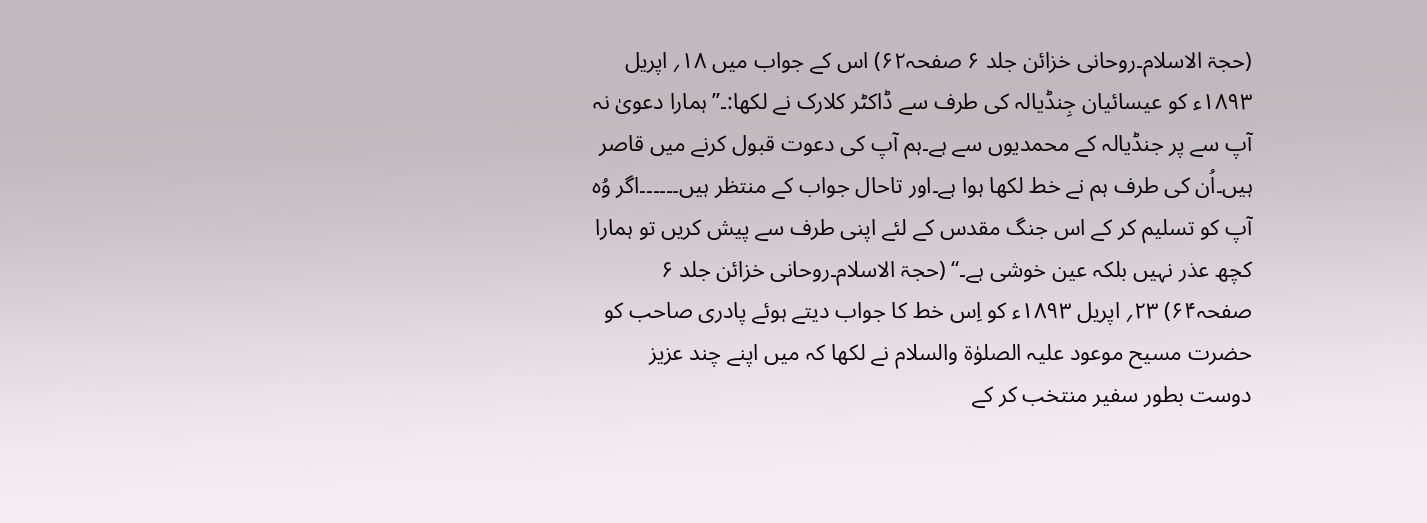(حجۃ الاسلام۔روحانی خزائن جلد ۶ صفحہ۶۲) اس کے جواب میں ۱۸؍ اپریل ۱۸۹۳ء کو عیسائیان جِنڈیالہ کی طرف سے ڈاکٹر کلارک نے لکھا:۔’’ہمارا دعویٰ نہ آپ سے پر جنڈیالہ کے محمدیوں سے ہے۔ہم آپ کی دعوت قبول کرنے میں قاصر ہیں۔اُن کی طرف ہم نے خط لکھا ہوا ہے۔اور تاحال جواب کے منتظر ہیں۔۔۔۔۔۔اگر وُہ آپ کو تسلیم کر کے اس جنگ مقدس کے لئے اپنی طرف سے پیش کریں تو ہمارا کچھ عذر نہیں بلکہ عین خوشی ہے۔‘‘ (حجۃ الاسلام۔روحانی خزائن جلد ۶ صفحہ۶۴) ۲۳؍ اپریل ۱۸۹۳ء کو اِس خط کا جواب دیتے ہوئے پادری صاحب کو حضرت مسیح موعود علیہ الصلوٰۃ والسلام نے لکھا کہ میں اپنے چند عزیز دوست بطور سفیر منتخب کر کے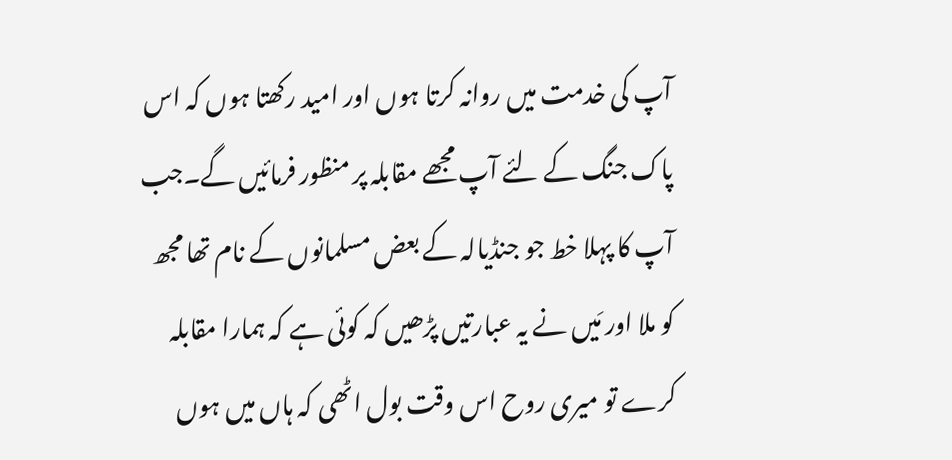آپ کی خدمت میں روانہ کرتا ہوں اور امید رکھتا ہوں کہ اس پاک جنگ کے لئے آپ مجھے مقابلہ پر منظور فرمائیں گے۔جب آپ کا پہلا خط جو جنڈیالہ کے بعض مسلمانوں کے نام تھا مجھ کو ملا اور مَیں نے یہ عبارتیں پڑھیں کہ کوئی ہے کہ ہمارا مقابلہ کرے تو میری روح اس وقت بول اٹھی کہ ہاں میں ہوں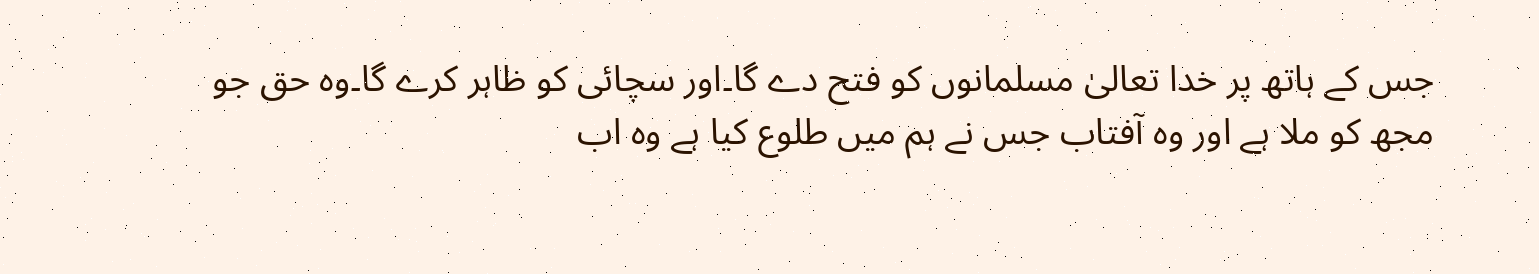جس کے ہاتھ پر خدا تعالیٰ مسلمانوں کو فتح دے گا۔اور سچائی کو ظاہر کرے گا۔وہ حق جو مجھ کو ملا ہے اور وہ آفتاب جس نے ہم میں طلوع کیا ہے وہ اب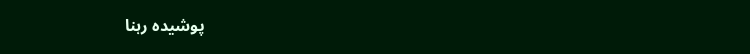پوشیدہ رہنا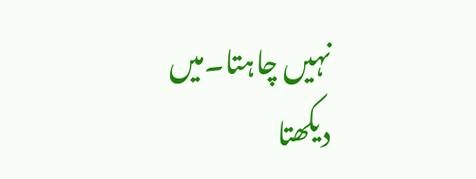نہیں چاہتا۔میں دیکھتا